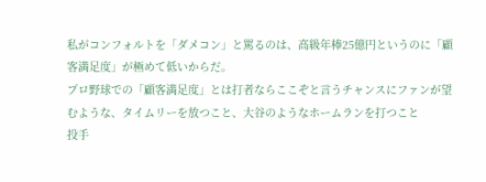私がコンフォルトを「ダメコン」と罵るのは、高級年棒25億円というのに「顧客満足度」が極めて低いからだ。
プロ野球での「顧客満足度」とは打者ならここぞと言うチャンスにファンが望むような、タイムリーを放つこと、大谷のようなホームランを打つこと
投手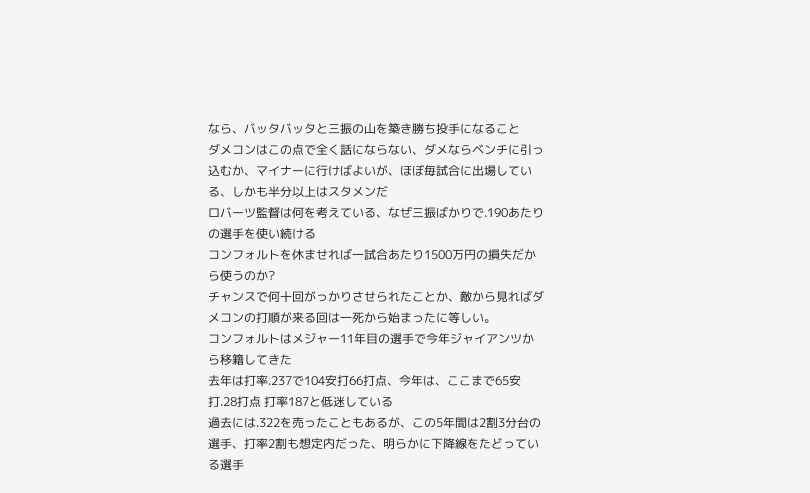なら、バッタバッタと三振の山を築き勝ち投手になること
ダメコンはこの点で全く話にならない、ダメならベンチに引っ込むか、マイナーに行けばよいが、ほぼ毎試合に出場している、しかも半分以上はスタメンだ
ロバーツ監督は何を考えている、なぜ三振ばかりで.190あたりの選手を使い続ける
コンフォルトを休ませれば一試合あたり1500万円の損失だから使うのか?
チャンスで何十回がっかりさせられたことか、敵から見ればダメコンの打順が来る回は一死から始まったに等しい。
コンフォルトはメジャー11年目の選手で今年ジャイアンツから移籍してきた
去年は打率.237で104安打66打点、今年は、ここまで65安打.28打点 打率187と低迷している
過去には.322を売ったこともあるが、この5年間は2割3分台の選手、打率2割も想定内だった、明らかに下降線をたどっている選手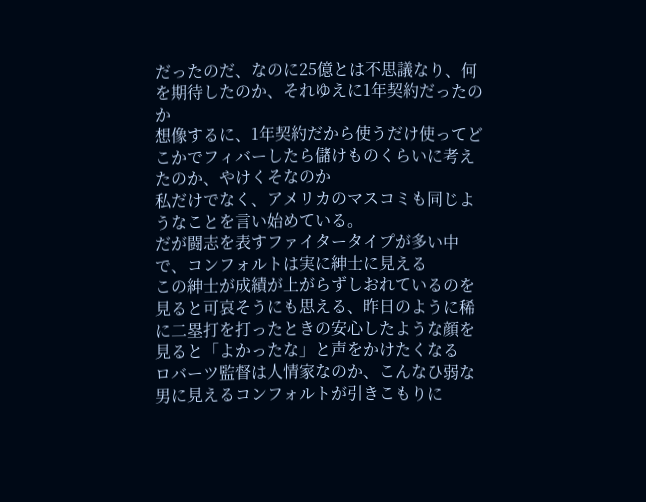だったのだ、なのに25億とは不思議なり、何を期待したのか、それゆえに1年契約だったのか
想像するに、1年契約だから使うだけ使ってどこかでフィバーしたら儲けものくらいに考えたのか、やけくそなのか
私だけでなく、アメリカのマスコミも同じようなことを言い始めている。
だが闘志を表すファイタータイプが多い中で、コンフォルトは実に紳士に見える
この紳士が成績が上がらずしおれているのを見ると可哀そうにも思える、昨日のように稀に二塁打を打ったときの安心したような顔を見ると「よかったな」と声をかけたくなる
ロバーツ監督は人情家なのか、こんなひ弱な男に見えるコンフォルトが引きこもりに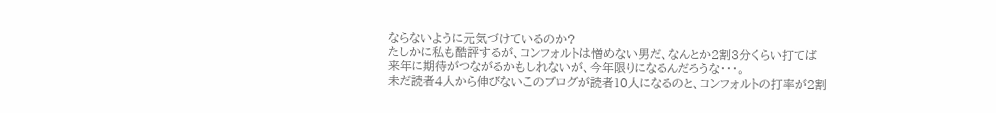ならないように元気づけているのか?
たしかに私も酷評するが、コンフォルトは憎めない男だ、なんとか2割3分くらい打てば
来年に期待がつながるかもしれないが、今年限りになるんだろうな・・・。
未だ読者4人から伸びないこのブログが読者10人になるのと、コンフォルトの打率が2割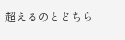超えるのとどちら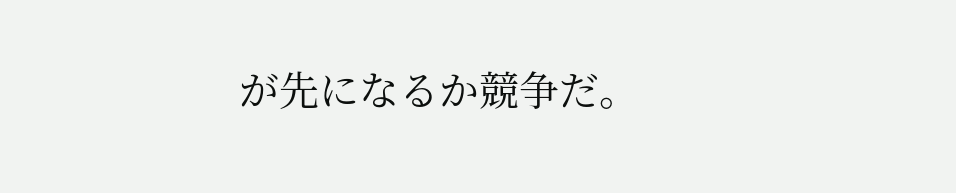が先になるか競争だ。